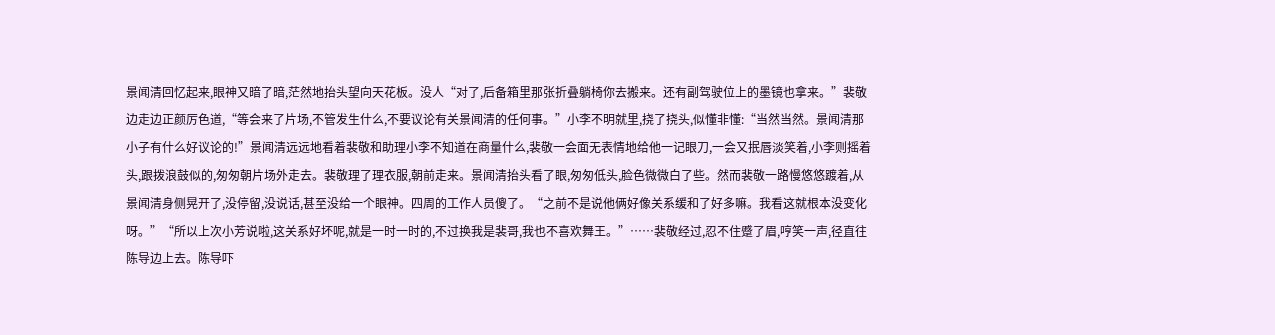景闻清回忆起来,眼神又暗了暗,茫然地抬头望向天花板。没人“对了,后备箱里那张折叠躺椅你去搬来。还有副驾驶位上的墨镜也拿来。”裴敬边走边正颜厉色道,“等会来了片场,不管发生什么,不要议论有关景闻清的任何事。”小李不明就里,挠了挠头,似懂非懂:“当然当然。景闻清那小子有什么好议论的!”景闻清远远地看着裴敬和助理小李不知道在商量什么,裴敬一会面无表情地给他一记眼刀,一会又抿唇淡笑着,小李则摇着头,跟拨浪鼓似的,匆匆朝片场外走去。裴敬理了理衣服,朝前走来。景闻清抬头看了眼,匆匆低头,脸色微微白了些。然而裴敬一路慢悠悠踱着,从景闻清身侧晃开了,没停留,没说话,甚至没给一个眼神。四周的工作人员傻了。“之前不是说他俩好像关系缓和了好多嘛。我看这就根本没变化呀。”“所以上次小芳说啦,这关系好坏呢,就是一时一时的,不过换我是裴哥,我也不喜欢舞王。”……裴敬经过,忍不住蹙了眉,哼笑一声,径直往陈导边上去。陈导吓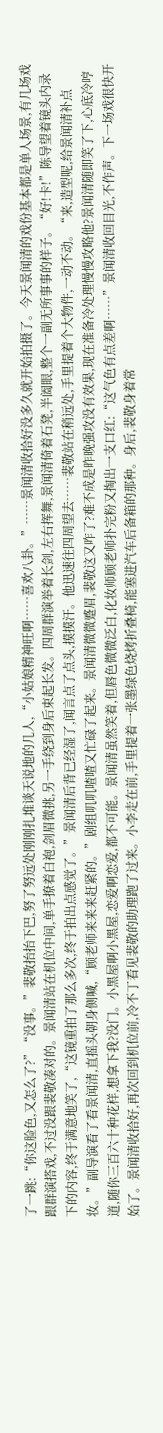了一跳:“你这脸色,又怎么了?”“没事。”裴敬抬抬下巴,努了努远处刚刚扎堆谈天说地的几人,“小姑娘精神旺啊……喜欢八卦。”……景闻清收拾好没多久就开始拍摄了。今天景闻清的戏份基本都是单人场景,有几场戏跟群演搭戏,不过没跟裴敬凑对的。景闻清站在机位中间,单手撩着白袍,剑眉微挑,另一手绕到身后束起长发。四周群演举着长剑,左右挥舞,景闻清倚着石凳,半阖眼,整个一副无所事事的样子。“好!卡!”陈导望着镜头内录下的内容,终于满意地笑了,“这镜重拍了那么多次,终于拍出点感觉了。”景闻清后背已经湿了,闻言点了点头,摸摸汗。他迅速往四周望去……裴敬站在稍远处,手里提着个大物件,一动不动。“来,造型呢,给景闻清补点妆。”副导演看了看景闻清,直摇头朝身侧喊,“顾老师来来来赶紧的。”剧组叽叽喳喳又忙碌了起来。景闻清微微蹙眉,裴敬这又咋了?难不成是昨晚强攻没有效果,现在准备冷处理慢慢攻略他?景闻清随即笑了下,心底冷哼道,随你三百六十种花样,想拿下我?没门。小黑屋啊小黑屋,恋爱啊恋爱,都不可能。景闻清虽然笑着,但唇色微微泛白,化妆师顾老师扑完粉又掏出一支口红:“这气色有点差啊……”景闻清收回目光,不作声。下一场戏很快开始了。景闻清收拾好,再次回到机位前,冷不丁看见裴敬的助理跑了过来。小李走在前,手里提着一张墨绿色烧烤折叠椅,能塞进汽车后备箱的那种。身后,裴敬身着常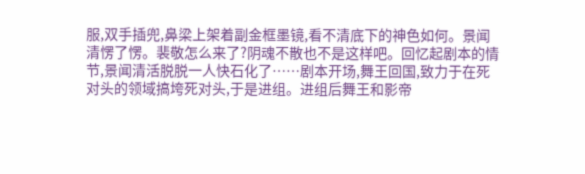服,双手插兜,鼻梁上架着副金框墨镜,看不清底下的神色如何。景闻清愣了愣。裴敬怎么来了?阴魂不散也不是这样吧。回忆起剧本的情节,景闻清活脱脱一人快石化了……剧本开场,舞王回国,致力于在死对头的领域搞垮死对头,于是进组。进组后舞王和影帝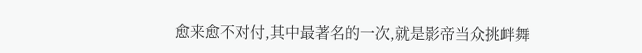愈来愈不对付,其中最著名的一次,就是影帝当众挑衅舞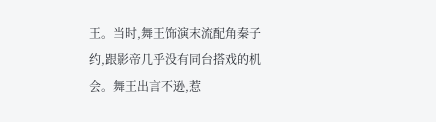王。当时,舞王饰演末流配角秦子约,跟影帝几乎没有同台搭戏的机会。舞王出言不逊,惹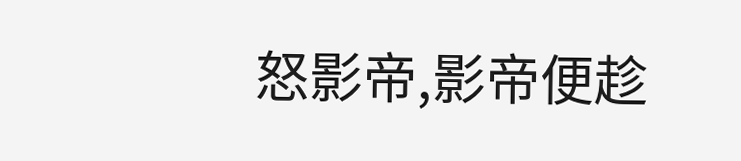怒影帝,影帝便趁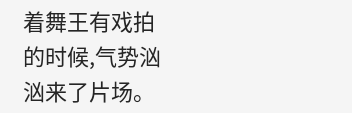着舞王有戏拍的时候,气势汹汹来了片场。